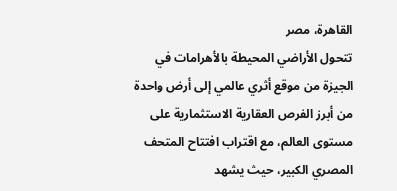القاهرة، مصر
تتحول الأراضي المحيطة بالأهرامات في الجيزة من موقع أثري عالمي إلى أرض واحدة من أبرز الفرص العقارية الاستثمارية على مستوى العالم، مع اقتراب افتتاح المتحف المصري الكبير، حيث يشهد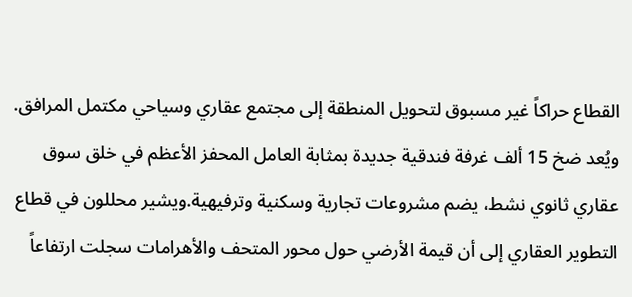القطاع حراكاً غير مسبوق لتحويل المنطقة إلى مجتمع عقاري وسياحي مكتمل المرافق. ويُعد ضخ 15 ألف غرفة فندقية جديدة بمثابة العامل المحفز الأعظم في خلق سوق عقاري ثانوي نشط، يضم مشروعات تجارية وسكنية وترفيهية.ويشير محللون في قطاع التطوير العقاري إلى أن قيمة الأرضي حول محور المتحف والأهرامات سجلت ارتفاعاً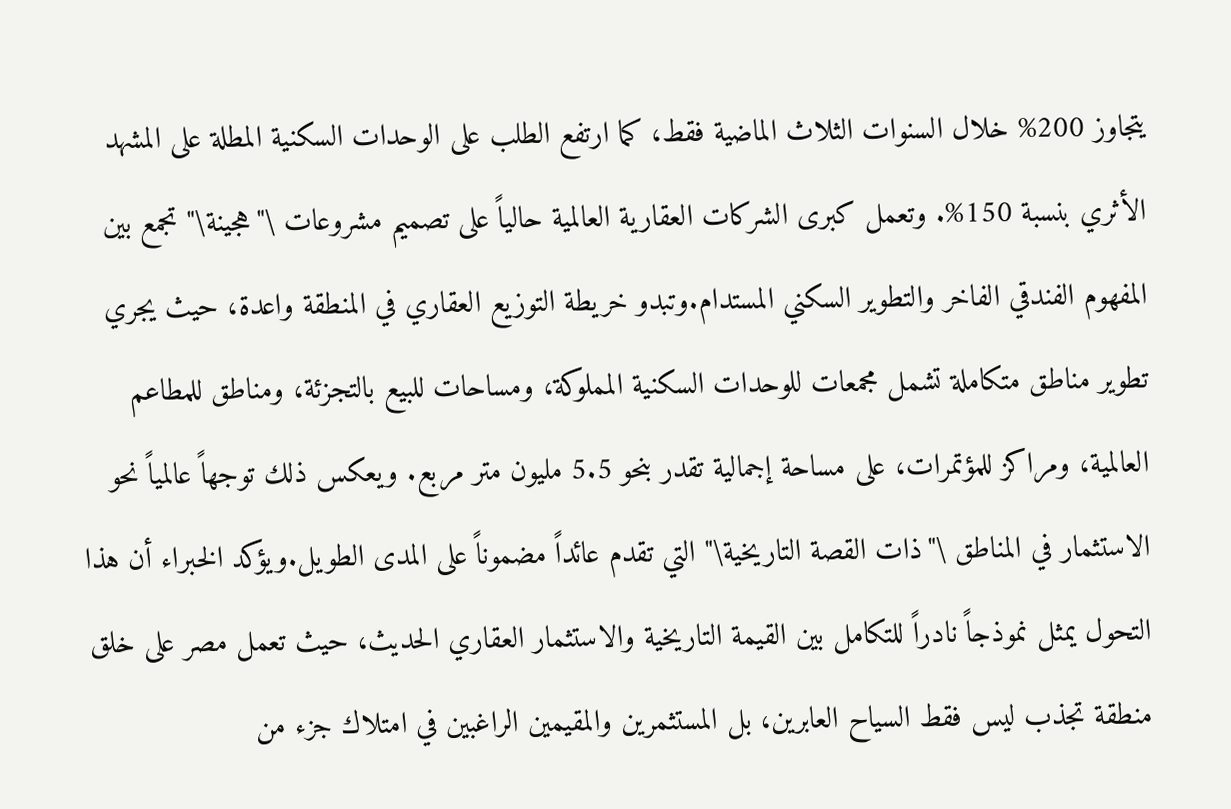يتجاوز 200% خلال السنوات الثلاث الماضية فقط، كما ارتفع الطلب على الوحدات السكنية المطلة على المشهد الأثري بنسبة 150%. وتعمل كبرى الشركات العقارية العالمية حالياً على تصميم مشروعات \"هجينة\" تجمع بين المفهوم الفندقي الفاخر والتطوير السكني المستدام.وتبدو خريطة التوزيع العقاري في المنطقة واعدة، حيث يجري تطوير مناطق متكاملة تشمل مجمعات للوحدات السكنية المملوكة، ومساحات للبيع بالتجزئة، ومناطق للمطاعم العالمية، ومراكز للمؤتمرات، على مساحة إجمالية تقدر بنحو 5.5 مليون متر مربع. ويعكس ذلك توجهاً عالمياً نحو الاستثمار في المناطق \"ذات القصة التاريخية\" التي تقدم عائداً مضموناً على المدى الطويل.ويؤكد الخبراء أن هذا التحول يمثل نموذجاً نادراً للتكامل بين القيمة التاريخية والاستثمار العقاري الحديث، حيث تعمل مصر على خلق منطقة تجذب ليس فقط السياح العابرين، بل المستثمرين والمقيمين الراغبين في امتلاك جزء من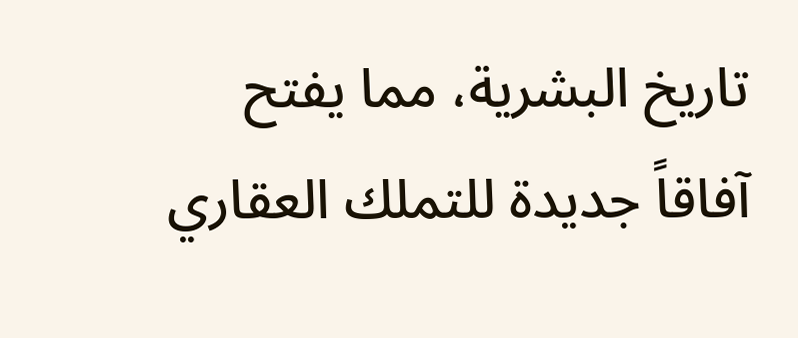تاريخ البشرية، مما يفتح آفاقاً جديدة للتملك العقاري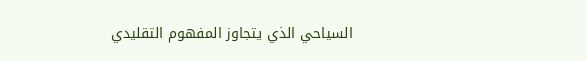السياحي الذي يتجاوز المفهوم التقليدي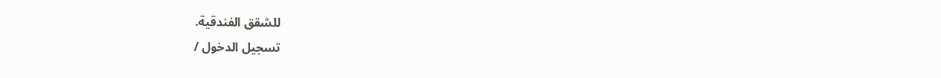للشقق الفندقية.
تسجيل الدخول /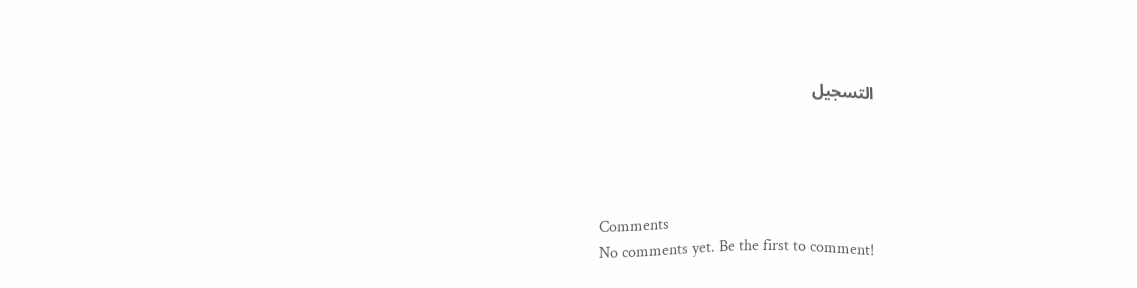التسجيل




Comments
No comments yet. Be the first to comment!